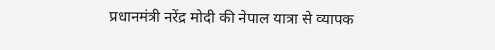प्रधानमंत्री नरेंद्र मोदी की नेपाल यात्रा से व्यापक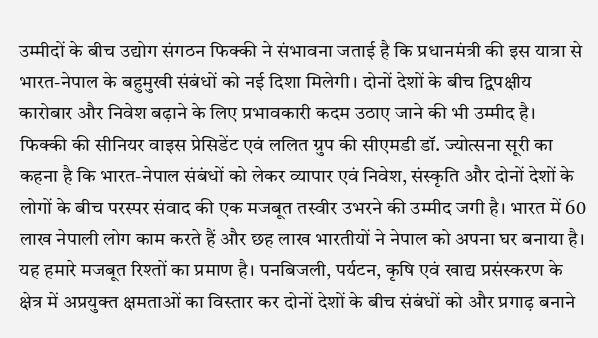उम्मीदों के बीच उद्योग संगठन फिक्की ने संभावना जताई है कि प्रधानमंत्री की इस यात्रा से भारत-नेपाल के बहुमुखी संबंधों को नई दिशा मिलेगी। दोनों देशों के बीच द्विपक्षीय कारोबार और निवेश बढ़ाने के लिए प्रभावकारी कदम उठाए जाने की भी उम्मीद है।
फिक्की की सीनियर वाइस प्रेसिडेंट एवं ललित ग्रुप की सीएमडी डॉ. ज्योत्सना सूरी का कहना है कि भारत-नेपाल संबंधों को लेकर व्यापार एवं निवेश, संस्कृति और दोनों देशों के लोगों के बीच परस्पर संवाद की एक मजबूत तस्वीर उभरने की उम्मीद जगी है। भारत में 60 लाख नेपाली लोग काम करते हैं और छह लाख भारतीयों ने नेपाल को अपना घर बनाया है। यह हमारे मजबूत रिश्तों का प्रमाण है। पनबिजली, पर्यटन, कृषि एवं खाद्य प्रसंस्करण के क्षेत्र में अप्रयुक्त क्षमताओं का विस्तार कर दोनों देशों के बीच संबंधों को और प्रगाढ़ बनाने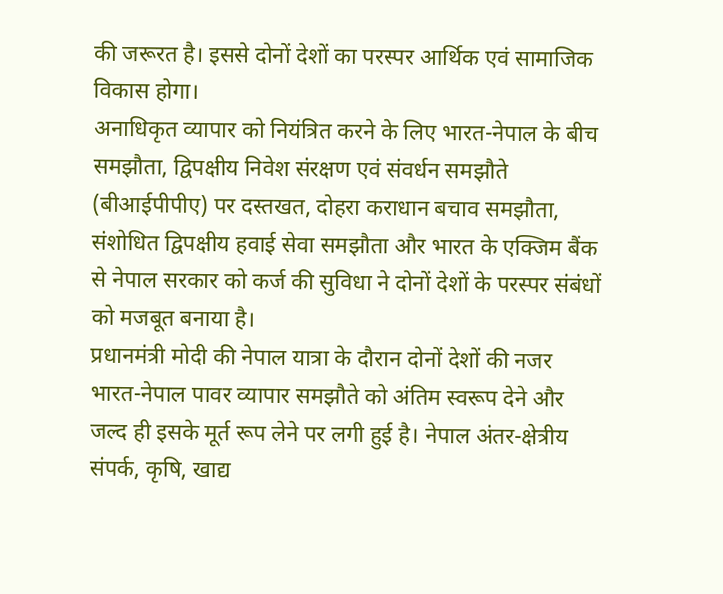की जरूरत है। इससे दोनों देशों का परस्पर आर्थिक एवं सामाजिक विकास होगा।
अनाधिकृत व्यापार को नियंत्रित करने के लिए भारत-नेपाल के बीच समझौता, द्विपक्षीय निवेश संरक्षण एवं संवर्धन समझौते (बीआईपीपीए) पर दस्तखत, दोहरा कराधान बचाव समझौता, संशोधित द्विपक्षीय हवाई सेवा समझौता और भारत के एक्जिम बैंक से नेपाल सरकार को कर्ज की सुविधा ने दोनों देशों के परस्पर संबंधों को मजबूत बनाया है।
प्रधानमंत्री मोदी की नेपाल यात्रा के दौरान दोनों देशों की नजर भारत-नेपाल पावर व्यापार समझौते को अंतिम स्वरूप देने और जल्द ही इसके मूर्त रूप लेने पर लगी हुई है। नेपाल अंतर-क्षेत्रीय संपर्क, कृषि, खाद्य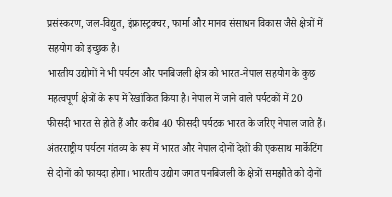प्रसंस्करण, जल-विद्युत, इंफ्रास्ट्रक्चर, फार्मा और मानव संसाधन विकास जैसे क्षेत्रों में सहयोग को इच्छुक है।
भारतीय उद्योगों ने भी पर्यटन और पनबिजली क्षेत्र को भारत-नेपाल सहयोग के कुछ महत्वपूर्ण क्षेत्रों के रूप में रेखांकित किया है। नेपाल में जाने वाले पर्यटकों में 20 फीसदी भारत से होते हैं और करीब 40 फीसदी पर्यटक भारत के जरिए नेपाल जाते हैं। अंतरराष्ट्रीय पर्यटन गंतव्य के रूप में भारत और नेपाल दोनों देशों की एकसाथ मार्केटिंग से दोनों को फायदा होगा। भारतीय उद्योग जगत पनबिजली के क्षेत्रों समझौते को दोनों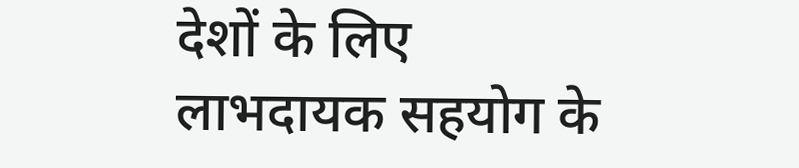देशों के लिए लाभदायक सहयोग के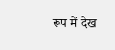रूप में देख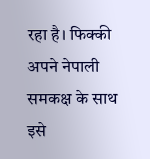रहा है। फिक्की अपने नेपाली समकक्ष के साथ इसे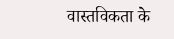वास्तविकता के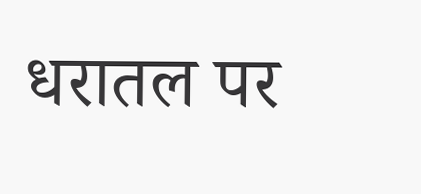धरातल पर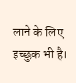लाने के लिए इच्छुक भी है।